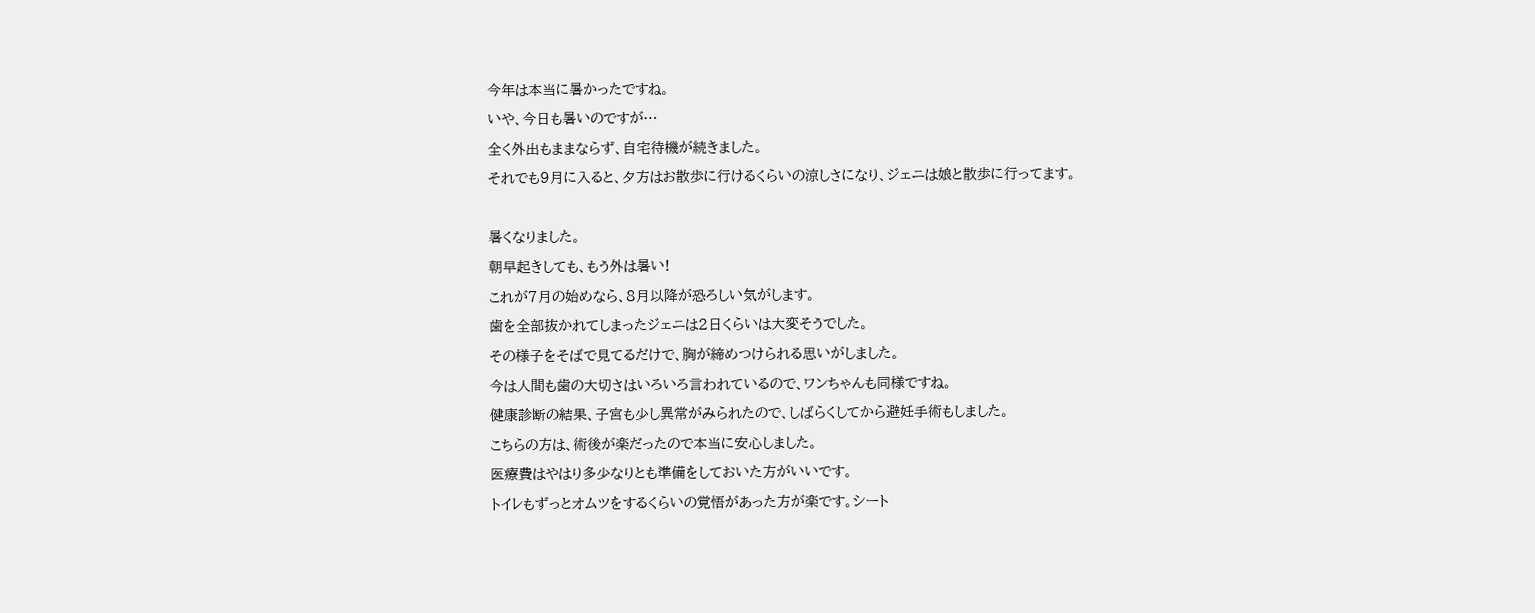今年は本当に暑かったですね。
いや、今日も暑いのですが…
全く外出もままならず、自宅待機が続きました。
それでも9月に入ると、夕方はお散歩に行けるくらいの涼しさになり、ジェニは娘と散歩に行ってます。

暑くなりました。
朝早起きしても、もう外は暑い!
これが7月の始めなら、8月以降が恐ろしい気がします。
歯を全部抜かれてしまったジェニは2日くらいは大変そうでした。
その様子をそばで見てるだけで、胸が締めつけられる思いがしました。
今は人間も歯の大切さはいろいろ言われているので、ワンちゃんも同様ですね。
健康診断の結果、子宮も少し異常がみられたので、しばらくしてから避妊手術もしました。
こちらの方は、術後が楽だったので本当に安心しました。
医療費はやはり多少なりとも準備をしておいた方がいいです。
トイレもずっとオムツをするくらいの覚悟があった方が楽です。シート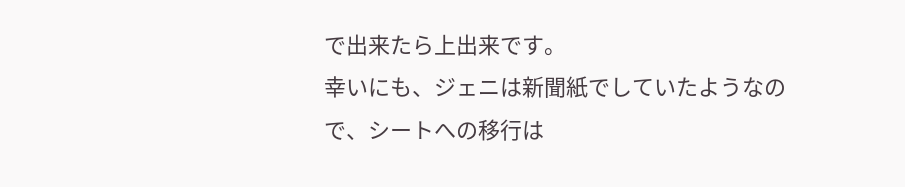で出来たら上出来です。
幸いにも、ジェニは新聞紙でしていたようなので、シートへの移行は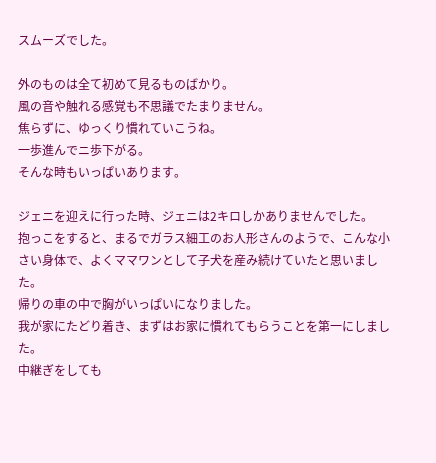スムーズでした。

外のものは全て初めて見るものばかり。
風の音や触れる感覚も不思議でたまりません。
焦らずに、ゆっくり慣れていこうね。
一歩進んでニ歩下がる。
そんな時もいっぱいあります。

ジェニを迎えに行った時、ジェニは2キロしかありませんでした。
抱っこをすると、まるでガラス細工のお人形さんのようで、こんな小さい身体で、よくママワンとして子犬を産み続けていたと思いました。
帰りの車の中で胸がいっぱいになりました。
我が家にたどり着き、まずはお家に慣れてもらうことを第一にしました。
中継ぎをしても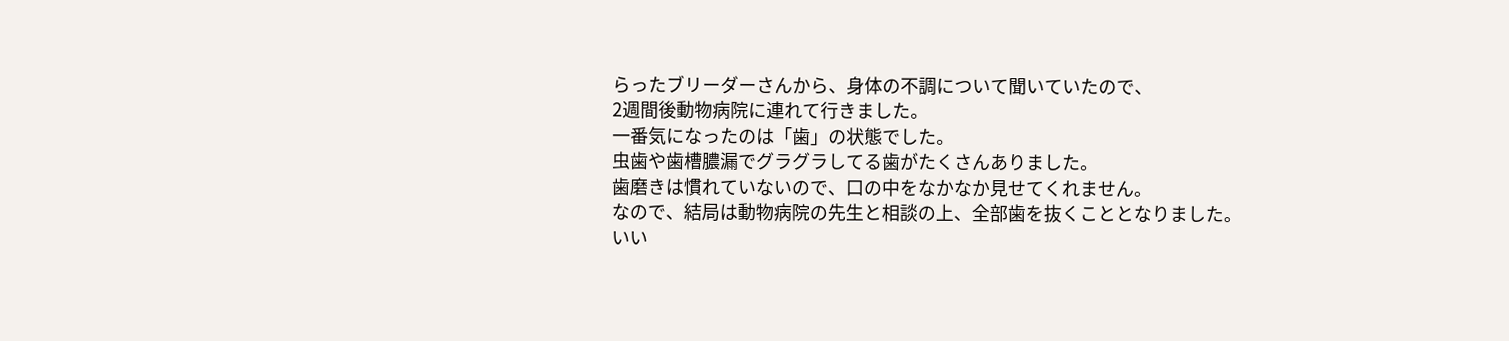らったブリーダーさんから、身体の不調について聞いていたので、
2週間後動物病院に連れて行きました。
一番気になったのは「歯」の状態でした。
虫歯や歯槽膿漏でグラグラしてる歯がたくさんありました。
歯磨きは慣れていないので、口の中をなかなか見せてくれません。
なので、結局は動物病院の先生と相談の上、全部歯を抜くこととなりました。
いい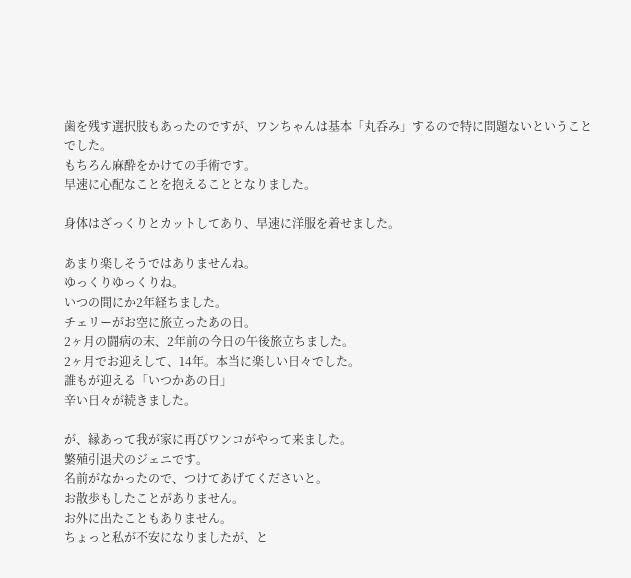歯を残す選択肢もあったのですが、ワンちゃんは基本「丸呑み」するので特に問題ないということでした。
もちろん麻酔をかけての手術です。
早速に心配なことを抱えることとなりました。

身体はざっくりとカットしてあり、早速に洋服を着せました。

あまり楽しそうではありませんね。
ゆっくりゆっくりね。
いつの間にか2年経ちました。
チェリーがお空に旅立ったあの日。
2ヶ月の闘病の末、2年前の今日の午後旅立ちました。
2ヶ月でお迎えして、14年。本当に楽しい日々でした。
誰もが迎える「いつかあの日」
辛い日々が続きました。

が、縁あって我が家に再びワンコがやって来ました。
繁殖引退犬のジェニです。
名前がなかったので、つけてあげてくださいと。
お散歩もしたことがありません。
お外に出たこともありません。
ちょっと私が不安になりましたが、と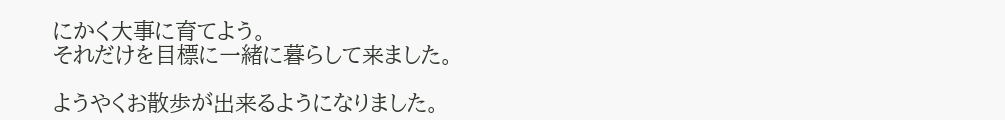にかく大事に育てよう。
それだけを目標に一緒に暮らして来ました。

ようやくお散歩が出来るようになりました。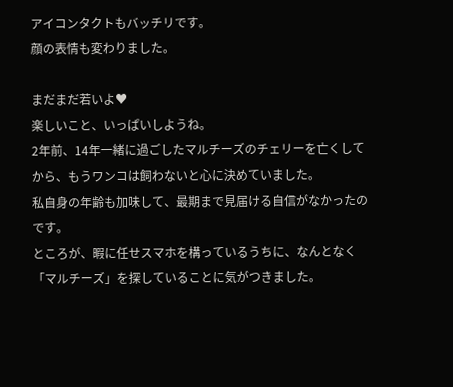アイコンタクトもバッチリです。
顔の表情も変わりました。

まだまだ若いよ♥
楽しいこと、いっぱいしようね。
2年前、14年一緒に過ごしたマルチーズのチェリーを亡くしてから、もうワンコは飼わないと心に決めていました。
私自身の年齢も加味して、最期まで見届ける自信がなかったのです。
ところが、暇に任せスマホを構っているうちに、なんとなく「マルチーズ」を探していることに気がつきました。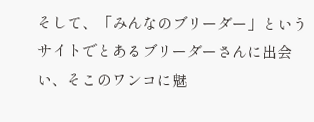そして、「みんなのブリーダー」というサイトでとあるブリーダーさんに出会い、そこのワンコに魅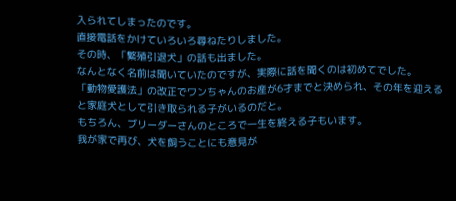入られてしまったのです。
直接電話をかけていろいろ尋ねたりしました。
その時、「繁殖引退犬」の話も出ました。
なんとなく名前は聞いていたのですが、実際に話を聞くのは初めてでした。
「動物愛護法」の改正でワンちゃんのお産が6才までと決められ、その年を迎えると家庭犬として引き取られる子がいるのだと。
もちろん、ブリーダーさんのところで一生を終える子もいます。
我が家で再び、犬を飼うことにも意見が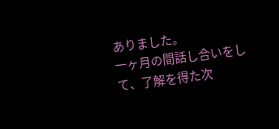ありました。
一ヶ月の間話し合いをして、了解を得た次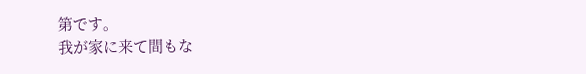第です。
我が家に来て間もな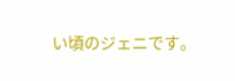い頃のジェニです。